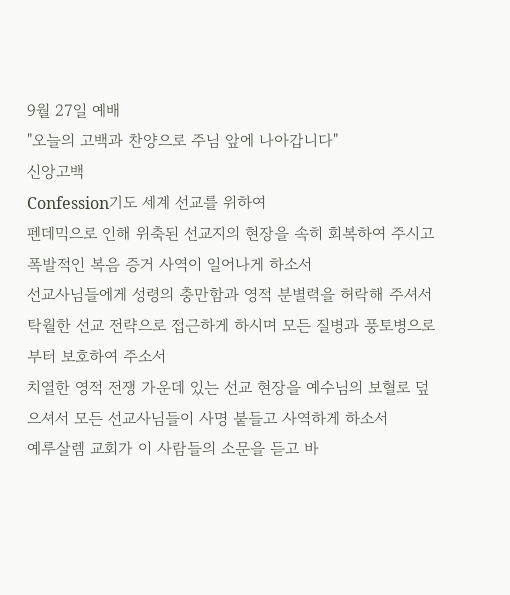9월 27일 예배
"오늘의 고백과 찬양으로 주님 앞에 나아갑니다"
신앙고백
Confession기도 세계 선교를 위하여
펜데믹으로 인해 위축된 선교지의 현장을 속히 회복하여 주시고 폭발적인 복음 증거 사역이 일어나게 하소서
선교사님들에게 성령의 충만함과 영적 분별력을 허락해 주셔서 탁월한 선교 전략으로 접근하게 하시며 모든 질병과 풍토병으로부터 보호하여 주소서
치열한 영적 전쟁 가운데 있는 선교 현장을 예수님의 보혈로 덮으셔서 모든 선교사님들이 사명 붙들고 사역하게 하소서
예루살렘 교회가 이 사람들의 소문을 듣고 바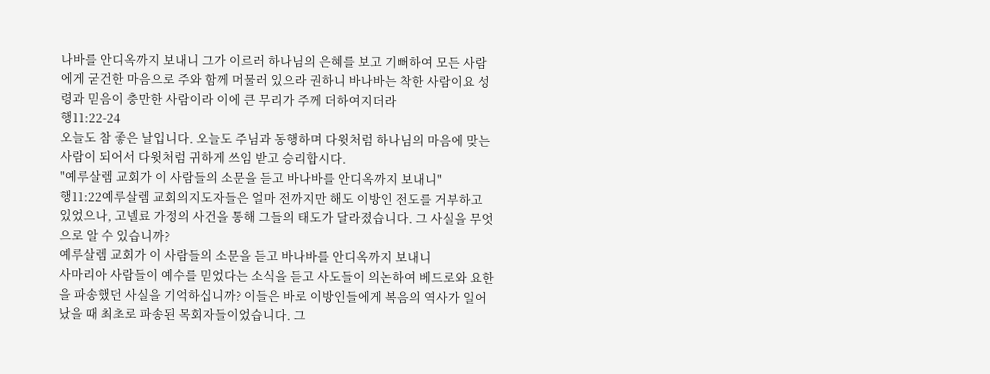나바를 안디옥까지 보내니 그가 이르러 하나님의 은혜를 보고 기뻐하여 모든 사람에게 굳건한 마음으로 주와 함께 머물러 있으라 권하니 바나바는 착한 사람이요 성령과 믿음이 충만한 사람이라 이에 큰 무리가 주께 더하여지더라
행11:22-24
오늘도 참 좋은 날입니다. 오늘도 주님과 동행하며 다윗처럼 하나님의 마음에 맞는 사람이 되어서 다윗처럼 귀하게 쓰임 받고 승리합시다.
"예루살렘 교회가 이 사람들의 소문을 듣고 바나바를 안디옥까지 보내니"
행11:22예루살렘 교회의지도자들은 얼마 전까지만 해도 이방인 전도를 거부하고 있었으나, 고넬료 가정의 사건을 통해 그들의 태도가 달라졌습니다. 그 사실을 무엇으로 알 수 있습니까?
예루살렘 교회가 이 사람들의 소문을 듣고 바나바를 안디옥까지 보내니
사마리아 사람들이 예수를 믿었다는 소식을 듣고 사도들이 의논하여 베드로와 요한을 파송했던 사실을 기억하십니까? 이들은 바로 이방인들에게 복음의 역사가 일어났을 때 최초로 파송된 목회자들이었습니다. 그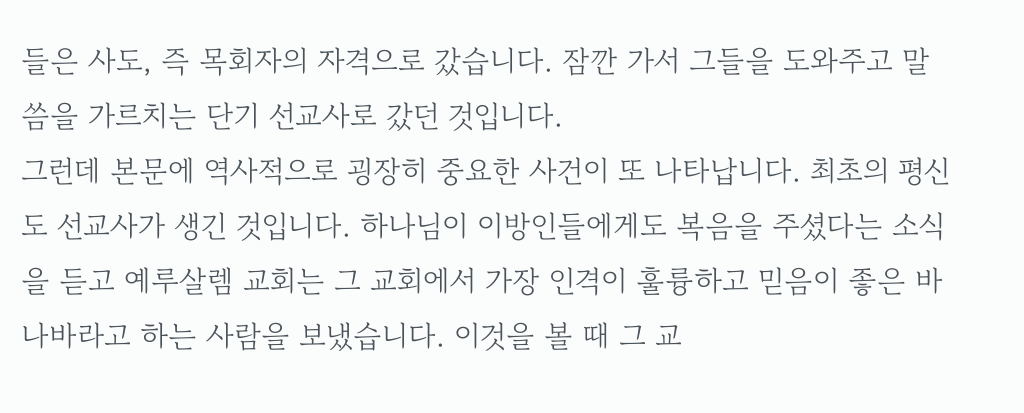들은 사도, 즉 목회자의 자격으로 갔습니다. 잠깐 가서 그들을 도와주고 말씀을 가르치는 단기 선교사로 갔던 것입니다.
그런데 본문에 역사적으로 굉장히 중요한 사건이 또 나타납니다. 최초의 평신도 선교사가 생긴 것입니다. 하나님이 이방인들에게도 복음을 주셨다는 소식을 듣고 예루살렘 교회는 그 교회에서 가장 인격이 훌륭하고 믿음이 좋은 바나바라고 하는 사람을 보냈습니다. 이것을 볼 때 그 교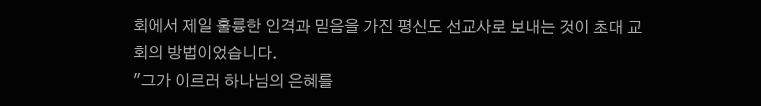회에서 제일 훌륭한 인격과 믿음을 가진 평신도 선교사로 보내는 것이 초대 교회의 방법이었습니다.
"그가 이르러 하나님의 은혜를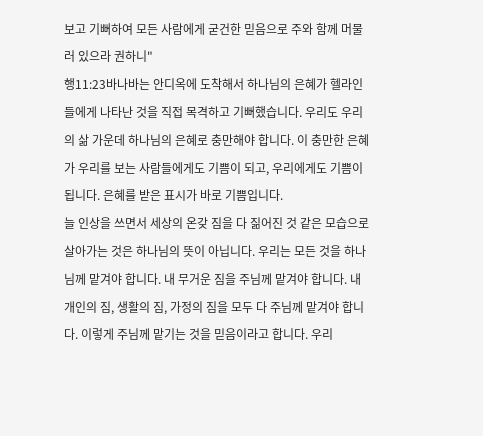보고 기뻐하여 모든 사람에게 굳건한 믿음으로 주와 함께 머물러 있으라 권하니"
행11:23바나바는 안디옥에 도착해서 하나님의 은혜가 헬라인들에게 나타난 것을 직접 목격하고 기뻐했습니다. 우리도 우리의 삶 가운데 하나님의 은혜로 충만해야 합니다. 이 충만한 은혜가 우리를 보는 사람들에게도 기쁨이 되고, 우리에게도 기쁨이 됩니다. 은혜를 받은 표시가 바로 기쁨입니다.
늘 인상을 쓰면서 세상의 온갖 짐을 다 짊어진 것 같은 모습으로 살아가는 것은 하나님의 뜻이 아닙니다. 우리는 모든 것을 하나님께 맡겨야 합니다. 내 무거운 짐을 주님께 맡겨야 합니다. 내 개인의 짐, 생활의 짐, 가정의 짐을 모두 다 주님께 맡겨야 합니다. 이렇게 주님께 맡기는 것을 믿음이라고 합니다. 우리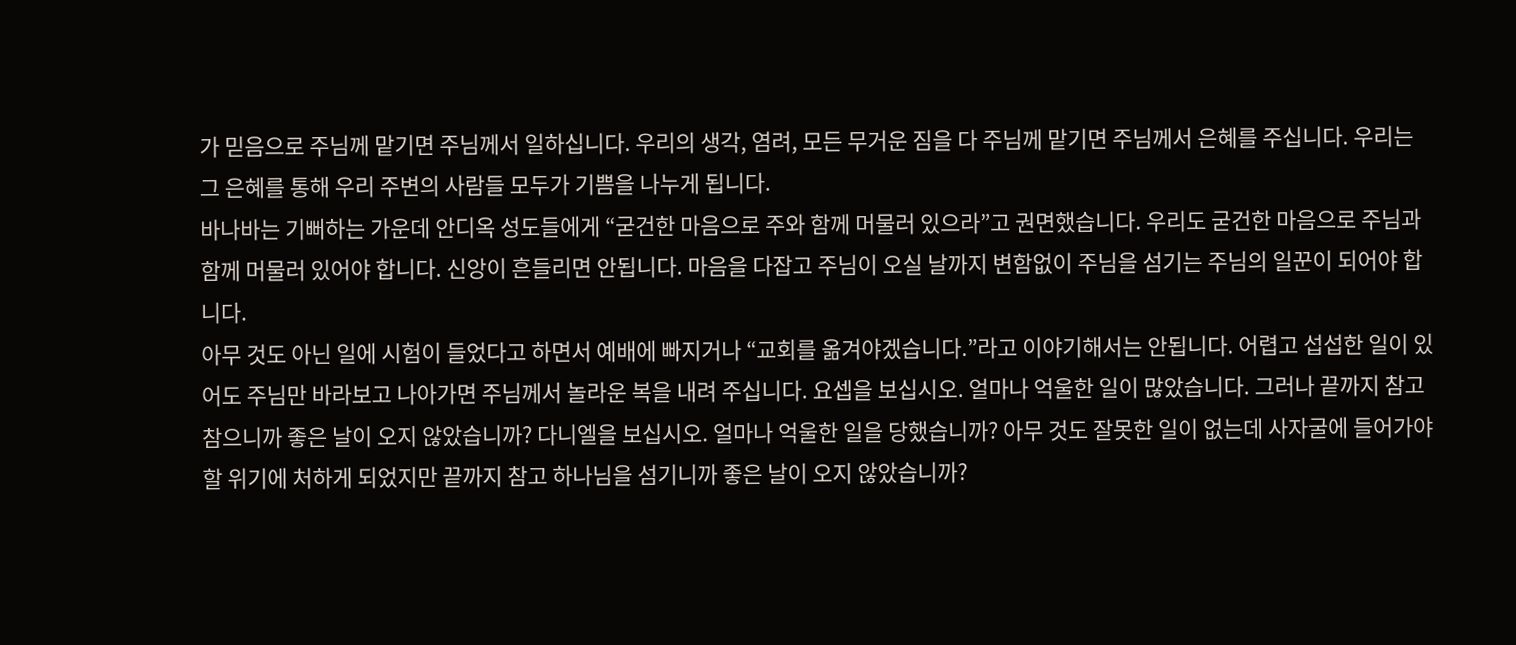가 믿음으로 주님께 맡기면 주님께서 일하십니다. 우리의 생각, 염려, 모든 무거운 짐을 다 주님께 맡기면 주님께서 은혜를 주십니다. 우리는 그 은혜를 통해 우리 주변의 사람들 모두가 기쁨을 나누게 됩니다.
바나바는 기뻐하는 가운데 안디옥 성도들에게 “굳건한 마음으로 주와 함께 머물러 있으라”고 권면했습니다. 우리도 굳건한 마음으로 주님과 함께 머물러 있어야 합니다. 신앙이 흔들리면 안됩니다. 마음을 다잡고 주님이 오실 날까지 변함없이 주님을 섬기는 주님의 일꾼이 되어야 합니다.
아무 것도 아닌 일에 시험이 들었다고 하면서 예배에 빠지거나 “교회를 옮겨야겠습니다.”라고 이야기해서는 안됩니다. 어렵고 섭섭한 일이 있어도 주님만 바라보고 나아가면 주님께서 놀라운 복을 내려 주십니다. 요셉을 보십시오. 얼마나 억울한 일이 많았습니다. 그러나 끝까지 참고 참으니까 좋은 날이 오지 않았습니까? 다니엘을 보십시오. 얼마나 억울한 일을 당했습니까? 아무 것도 잘못한 일이 없는데 사자굴에 들어가야 할 위기에 처하게 되었지만 끝까지 참고 하나님을 섬기니까 좋은 날이 오지 않았습니까?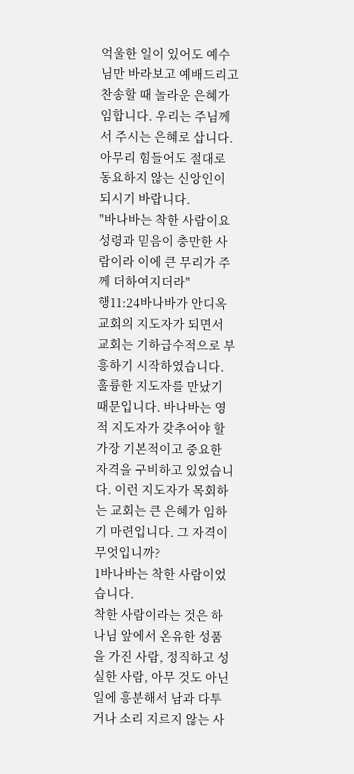억울한 일이 있어도 예수님만 바라보고 예배드리고 찬송할 때 놀라운 은혜가 임합니다. 우리는 주님께서 주시는 은혜로 삽니다. 아무리 힘들어도 절대로 동요하지 않는 신앙인이 되시기 바랍니다.
"바나바는 착한 사람이요 성령과 믿음이 충만한 사람이라 이에 큰 무리가 주께 더하여지더라"
행11:24바나바가 안디옥 교회의 지도자가 되면서 교회는 기하급수적으로 부흥하기 시작하였습니다. 훌륭한 지도자를 만났기 때문입니다. 바나바는 영적 지도자가 갖추어야 할 가장 기본적이고 중요한 자격을 구비하고 있었습니다. 이런 지도자가 목회하는 교회는 큰 은혜가 임하기 마련입니다. 그 자격이 무엇입니까?
1바나바는 착한 사람이었습니다.
착한 사람이라는 것은 하나님 앞에서 온유한 성품을 가진 사람, 정직하고 성실한 사람, 아무 것도 아닌 일에 흥분해서 남과 다투거나 소리 지르지 않는 사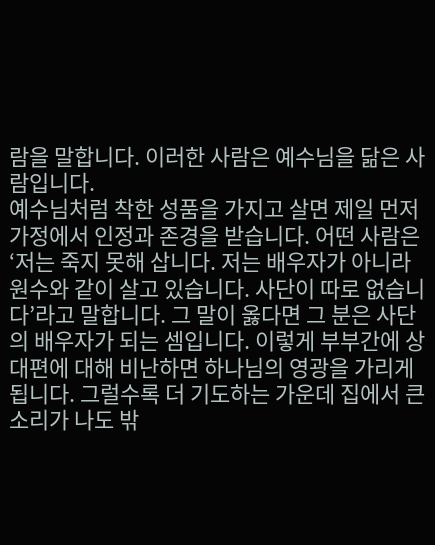람을 말합니다. 이러한 사람은 예수님을 닮은 사람입니다.
예수님처럼 착한 성품을 가지고 살면 제일 먼저 가정에서 인정과 존경을 받습니다. 어떤 사람은 ‘저는 죽지 못해 삽니다. 저는 배우자가 아니라 원수와 같이 살고 있습니다. 사단이 따로 없습니다’라고 말합니다. 그 말이 옳다면 그 분은 사단의 배우자가 되는 셈입니다. 이렇게 부부간에 상대편에 대해 비난하면 하나님의 영광을 가리게 됩니다. 그럴수록 더 기도하는 가운데 집에서 큰 소리가 나도 밖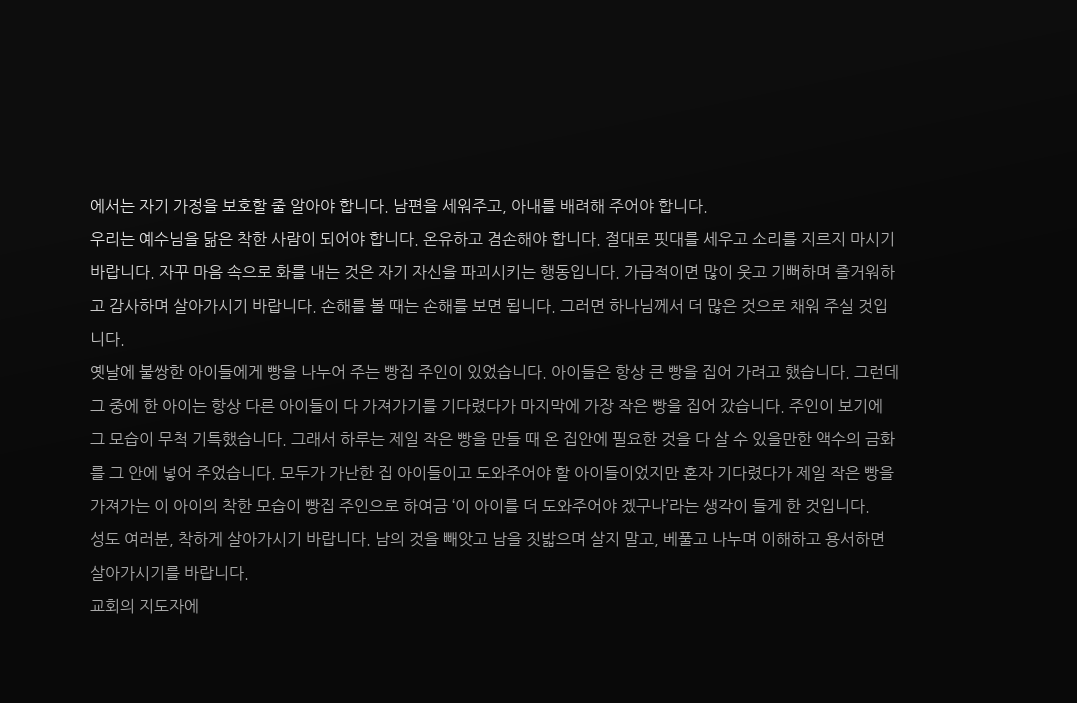에서는 자기 가정을 보호할 줄 알아야 합니다. 남편을 세워주고, 아내를 배려해 주어야 합니다.
우리는 예수님을 닮은 착한 사람이 되어야 합니다. 온유하고 겸손해야 합니다. 절대로 핏대를 세우고 소리를 지르지 마시기 바랍니다. 자꾸 마음 속으로 화를 내는 것은 자기 자신을 파괴시키는 행동입니다. 가급적이면 많이 웃고 기뻐하며 즐거워하고 감사하며 살아가시기 바랍니다. 손해를 볼 때는 손해를 보면 됩니다. 그러면 하나님께서 더 많은 것으로 채워 주실 것입니다.
옛날에 불쌍한 아이들에게 빵을 나누어 주는 빵집 주인이 있었습니다. 아이들은 항상 큰 빵을 집어 가려고 했습니다. 그런데 그 중에 한 아이는 항상 다른 아이들이 다 가져가기를 기다렸다가 마지막에 가장 작은 빵을 집어 갔습니다. 주인이 보기에 그 모습이 무척 기특했습니다. 그래서 하루는 제일 작은 빵을 만들 때 온 집안에 필요한 것을 다 살 수 있을만한 액수의 금화를 그 안에 넣어 주었습니다. 모두가 가난한 집 아이들이고 도와주어야 할 아이들이었지만 혼자 기다렸다가 제일 작은 빵을 가져가는 이 아이의 착한 모습이 빵집 주인으로 하여금 ‘이 아이를 더 도와주어야 겠구나’라는 생각이 들게 한 것입니다.
성도 여러분, 착하게 살아가시기 바랍니다. 남의 것을 빼앗고 남을 짓밟으며 살지 말고, 베풀고 나누며 이해하고 용서하면 살아가시기를 바랍니다.
교회의 지도자에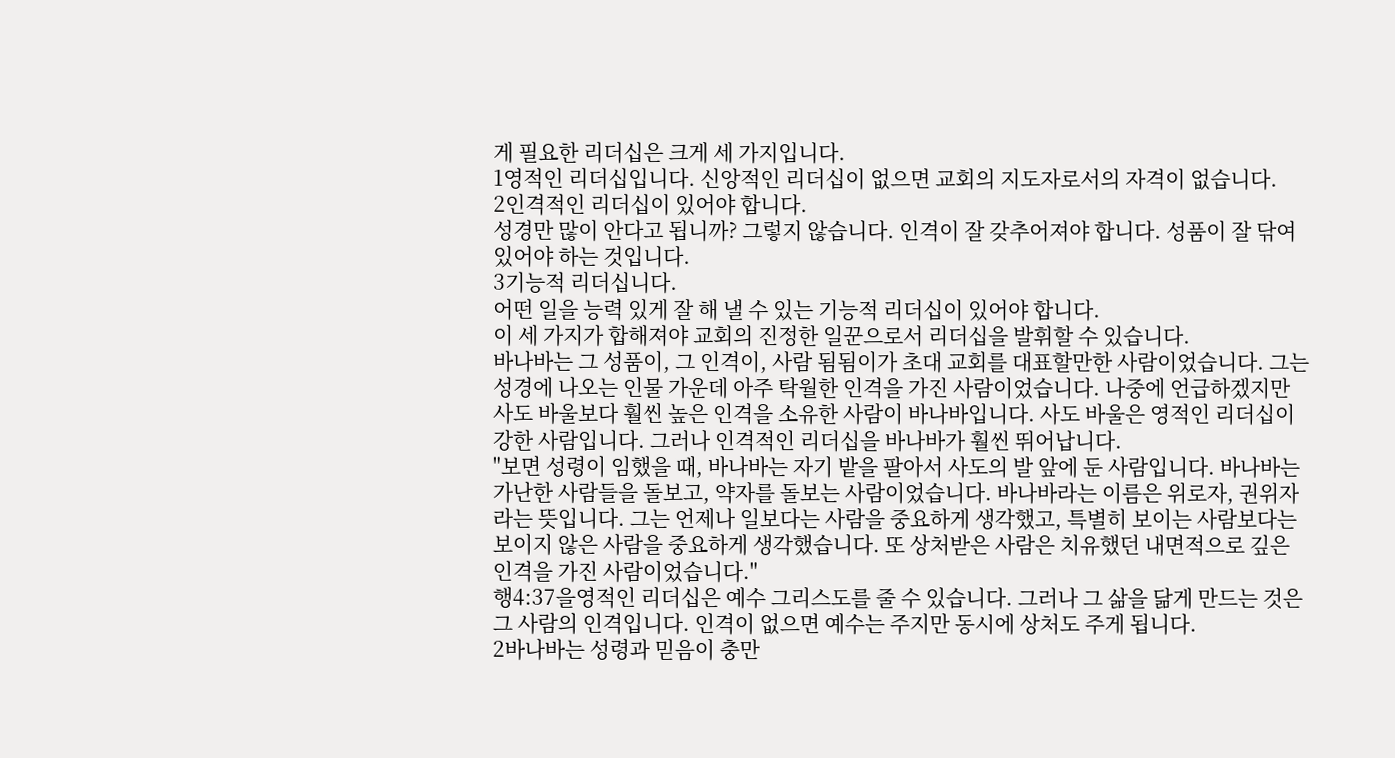게 필요한 리더십은 크게 세 가지입니다.
1영적인 리더십입니다. 신앙적인 리더십이 없으면 교회의 지도자로서의 자격이 없습니다.
2인격적인 리더십이 있어야 합니다.
성경만 많이 안다고 됩니까? 그렇지 않습니다. 인격이 잘 갖추어져야 합니다. 성품이 잘 닦여 있어야 하는 것입니다.
3기능적 리더십니다.
어떤 일을 능력 있게 잘 해 낼 수 있는 기능적 리더십이 있어야 합니다.
이 세 가지가 합해져야 교회의 진정한 일꾼으로서 리더십을 발휘할 수 있습니다.
바나바는 그 성품이, 그 인격이, 사람 됨됨이가 초대 교회를 대표할만한 사람이었습니다. 그는 성경에 나오는 인물 가운데 아주 탁월한 인격을 가진 사람이었습니다. 나중에 언급하겠지만 사도 바울보다 훨씬 높은 인격을 소유한 사람이 바나바입니다. 사도 바울은 영적인 리더십이 강한 사람입니다. 그러나 인격적인 리더십을 바나바가 훨씬 뛰어납니다.
"보면 성령이 임했을 때, 바나바는 자기 밭을 팔아서 사도의 발 앞에 둔 사람입니다. 바나바는 가난한 사람들을 돌보고, 약자를 돌보는 사람이었습니다. 바나바라는 이름은 위로자, 권위자라는 뜻입니다. 그는 언제나 일보다는 사람을 중요하게 생각했고, 특별히 보이는 사람보다는 보이지 않은 사람을 중요하게 생각했습니다. 또 상처받은 사람은 치유했던 내면적으로 깊은 인격을 가진 사람이었습니다."
행4:37을영적인 리더십은 예수 그리스도를 줄 수 있습니다. 그러나 그 삶을 닮게 만드는 것은 그 사람의 인격입니다. 인격이 없으면 예수는 주지만 동시에 상처도 주게 됩니다.
2바나바는 성령과 믿음이 충만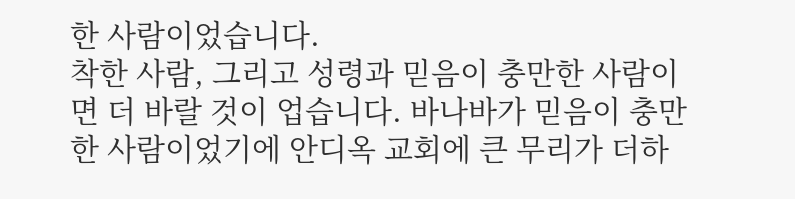한 사람이었습니다.
착한 사람, 그리고 성령과 믿음이 충만한 사람이면 더 바랄 것이 업습니다. 바나바가 믿음이 충만한 사람이었기에 안디옥 교회에 큰 무리가 더하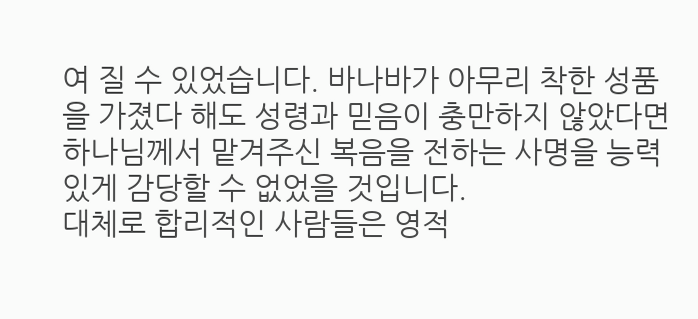여 질 수 있었습니다. 바나바가 아무리 착한 성품을 가졌다 해도 성령과 믿음이 충만하지 않았다면 하나님께서 맡겨주신 복음을 전하는 사명을 능력있게 감당할 수 없었을 것입니다.
대체로 합리적인 사람들은 영적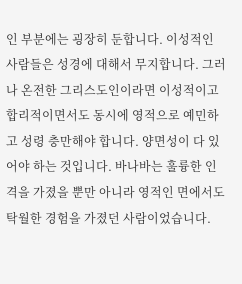인 부분에는 굉장히 둔합니다. 이성적인 사람들은 성경에 대해서 무지합니다. 그러나 온전한 그리스도인이라면 이성적이고 합리적이면서도 동시에 영적으로 예민하고 성령 충만해야 합니다. 양면성이 다 있어야 하는 것입니다. 바나바는 훌륭한 인격을 가졌을 뿐만 아니라 영적인 면에서도 탁월한 경험을 가졌던 사람이었습니다.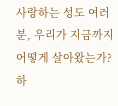사랑하는 성도 여러분, 우리가 지금까지 어떻게 살아왔는가? 하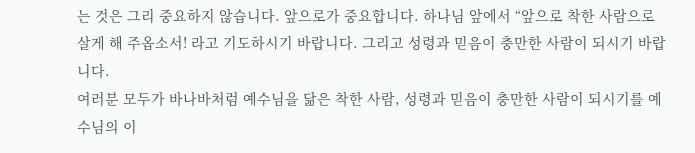는 것은 그리 중요하지 않습니다. 앞으로가 중요합니다. 하나님 앞에서 “앞으로 착한 사람으로 살게 해 주옵소서! 라고 기도하시기 바랍니다. 그리고 성령과 믿음이 충만한 사람이 되시기 바랍니다.
여러분 모두가 바나바처럼 예수님을 닮은 착한 사람, 성령과 믿음이 충만한 사람이 되시기를 예수님의 이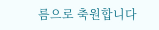름으로 축원합니다